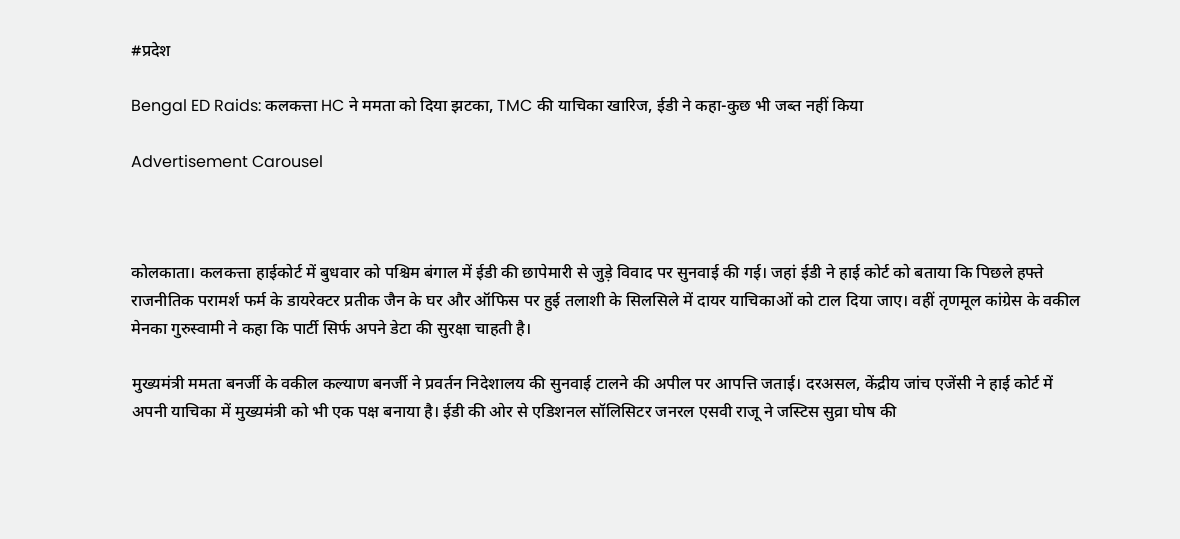#प्रदेश

Bengal ED Raids: कलकत्ता HC ने ममता को दिया झटका, TMC की याचिका खारिज, ईडी ने कहा-कुछ भी जब्त नहीं किया

Advertisement Carousel



कोलकाता। कलकत्ता हाईकोर्ट में बुधवार को पश्चिम बंगाल में ईडी की छापेमारी से जुड़े विवाद पर सुनवाई की गई। जहां ईडी ने हाई कोर्ट को बताया कि पिछले हफ्ते राजनीतिक परामर्श फर्म के डायरेक्टर प्रतीक जैन के घर और ऑफिस पर हुई तलाशी के सिलसिले में दायर याचिकाओं को टाल दिया जाए। वहीं तृणमूल कांग्रेस के वकील मेनका गुरुस्वामी ने कहा कि पार्टी सिर्फ अपने डेटा की सुरक्षा चाहती है।

मुख्यमंत्री ममता बनर्जी के वकील कल्याण बनर्जी ने प्रवर्तन निदेशालय की सुनवाई टालने की अपील पर आपत्ति जताई। दरअसल, केंद्रीय जांच एजेंसी ने हाई कोर्ट में अपनी याचिका में मुख्यमंत्री को भी एक पक्ष बनाया है। ईडी की ओर से एडिशनल सॉलिसिटर जनरल एसवी राजू ने जस्टिस सुव्रा घोष की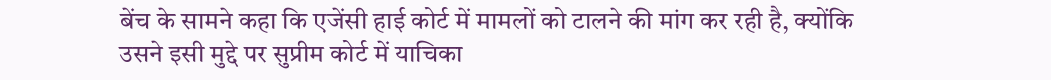बेंच के सामने कहा कि एजेंसी हाई कोर्ट में मामलों को टालने की मांग कर रही है, क्योंकि उसने इसी मुद्दे पर सुप्रीम कोर्ट में याचिका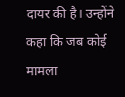दायर की है। उन्होंने कहा कि जब कोई मामला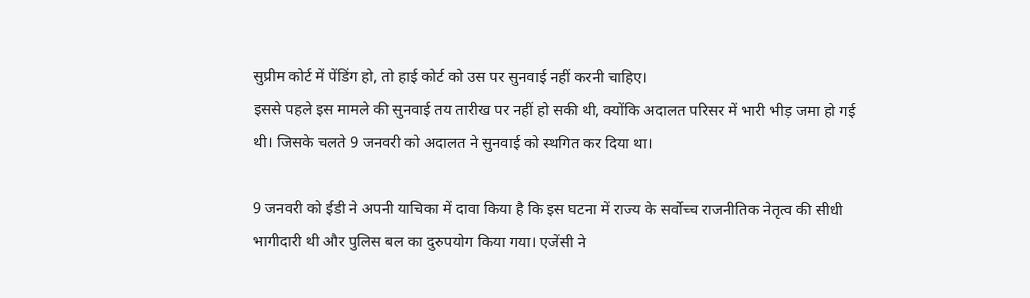सुप्रीम कोर्ट में पेंडिंग हो, तो हाई कोर्ट को उस पर सुनवाई नहीं करनी चाहिए।
इससे पहले इस मामले की सुनवाई तय तारीख पर नहीं हो सकी थी, क्योंकि अदालत परिसर में भारी भीड़ जमा हो गई थी। जिसके चलते 9 जनवरी को अदालत ने सुनवाई को स्थगित कर दिया था।

9 जनवरी को ईडी ने अपनी याचिका में दावा किया है कि इस घटना में राज्य के सर्वोच्च राजनीतिक नेतृत्व की सीधी भागीदारी थी और पुलिस बल का दुरुपयोग किया गया। एजेंसी ने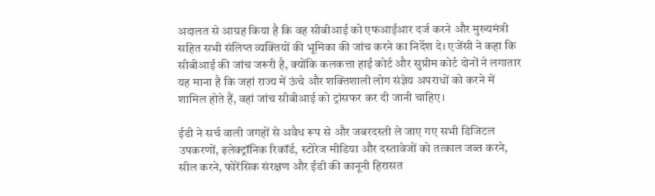अदालत से आग्रह किया है कि वह सीबीआई को एफआईआर दर्ज करने और मुख्यमंत्री सहित सभी संलिप्त व्यक्तियों की भूमिका की जांच करने का निर्देश दे। एजेंसी ने कहा कि सीबीआई की जांच जरूरी है, क्योंकि कलकत्ता हाई कोर्ट और सुप्रीम कोर्ट दोनों ने लगातार यह माना है कि जहां राज्य में ऊंचे और शक्तिशाली लोग संज्ञेय अपराधों को करने में शामिल होते हैं, वहां जांच सीबीआई को ट्रांसफर कर दी जानी चाहिए।

ईडी ने सर्च वाली जगहों से अवैध रूप से और जबरदस्ती ले जाए गए सभी डिजिटल उपकरणों, इलेक्ट्रॉनिक रिकॉर्ड, स्टोरेज मीडिया और दस्तावेजों को तत्काल जब्त करने, सील करने, फोरेंसिक संरक्षण और ईडी की कानूनी हिरासत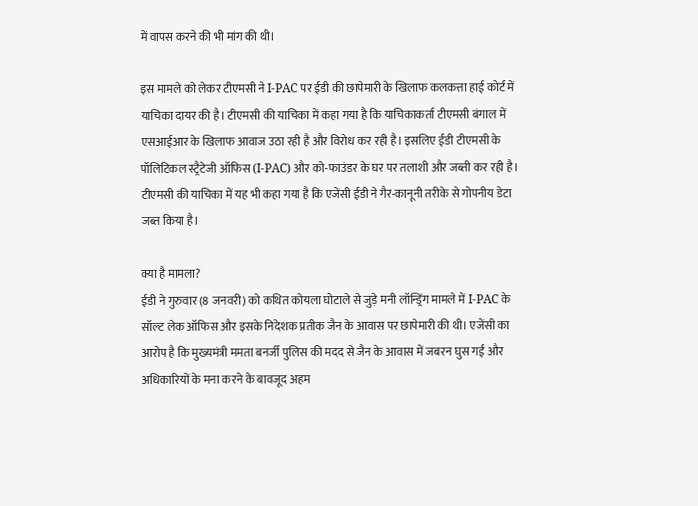में वापस करने की भी मांग की थी।

इस मामले को लेकर टीएमसी ने I-PAC पर ईडी की छापेमारी के खिलाफ कलकत्ता हाई कोर्ट में याचिका दायर की है। टीएमसी की याचिका में कहा गया है कि याचिकाकर्ता टीएमसी बंगाल में एसआईआर के खिलाफ आवाज उठा रही है और विरोध कर रही है। इसलिए ईडी टीएमसी के पॉलिटिकल स्ट्रैटेजी ऑफिस (I-PAC) और को-फाउंडर के घर पर तलाशी और जब्ती कर रही है। टीएमसी की याचिका में यह भी कहा गया है कि एजेंसी ईडी ने गैर-कानूनी तरीके से गोपनीय डेटा जब्त किया है।

क्या है मामला?
ईडी ने गुरुवार (8 जनवरी) को कथित कोयला घोटाले से जुड़े मनी लॉन्ड्रिंग मामले में I-PAC के सॉल्ट लेक ऑफिस और इसके निदेशक प्रतीक जैन के आवास पर छापेमारी की थी। एजेंसी का आरोप है कि मुख्यमंत्री ममता बनर्जी पुलिस की मदद से जैन के आवास में जबरन घुस गईं और अधिकारियों के मना करने के बावजूद अहम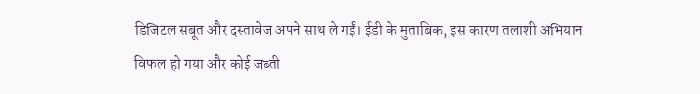डिजिटल सबूत और दस्तावेज अपने साथ ले गईं। ईडी के मुताबिक, इस कारण तलाशी अभियान विफल हो गया और कोई जब्ती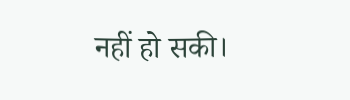नहीं हो सकी।